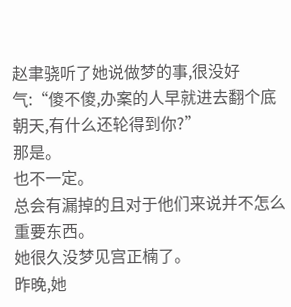赵聿骁听了她说做梦的事,很没好气:“傻不傻,办案的人早就进去翻个底朝天,有什么还轮得到你?”
那是。
也不一定。
总会有漏掉的且对于他们来说并不怎么重要东西。
她很久没梦见宫正楠了。
昨晚,她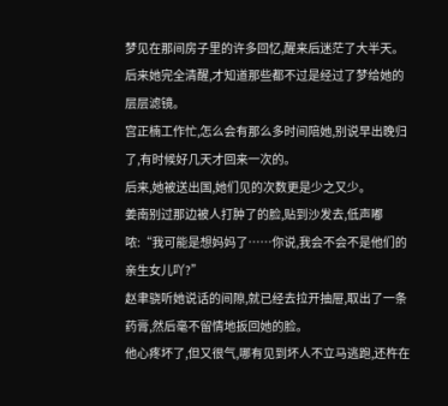梦见在那间房子里的许多回忆,醒来后迷茫了大半天。
后来她完全清醒,才知道那些都不过是经过了梦给她的层层滤镜。
宫正楠工作忙,怎么会有那么多时间陪她,别说早出晚归了,有时候好几天才回来一次的。
后来,她被送出国,她们见的次数更是少之又少。
姜南别过那边被人打肿了的脸,贴到沙发去,低声嘟哝:“我可能是想妈妈了……你说,我会不会不是他们的亲生女儿吖?”
赵聿骁听她说话的间隙,就已经去拉开抽屉,取出了一条药膏,然后毫不留情地扳回她的脸。
他心疼坏了,但又很气,哪有见到坏人不立马逃跑,还杵在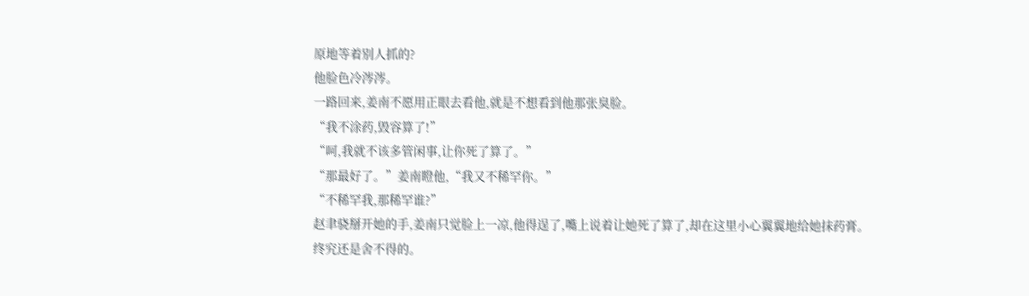原地等着别人抓的?
他脸色冷涔涔。
一路回来,姜南不愿用正眼去看他,就是不想看到他那张臭脸。
“我不涂药,毁容算了!”
“呵,我就不该多管闲事,让你死了算了。”
“那最好了。”姜南瞪他,“我又不稀罕你。”
“不稀罕我,那稀罕谁?”
赵聿骁掰开她的手,姜南只觉脸上一凉,他得逞了,嘴上说着让她死了算了,却在这里小心翼翼地给她抹药膏。
终究还是舍不得的。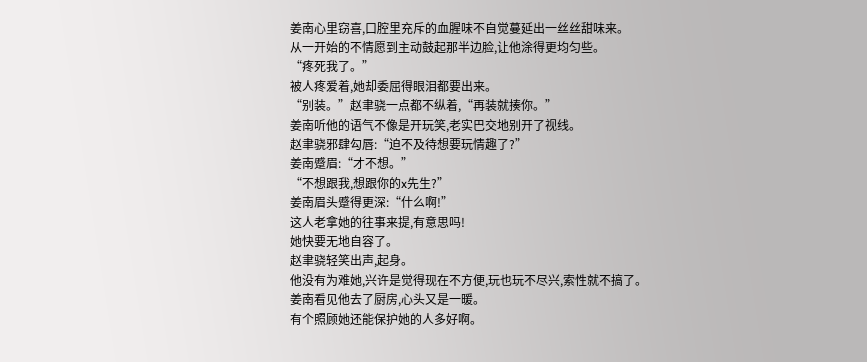姜南心里窃喜,口腔里充斥的血腥味不自觉蔓延出一丝丝甜味来。
从一开始的不情愿到主动鼓起那半边脸,让他涂得更均匀些。
“疼死我了。”
被人疼爱着,她却委屈得眼泪都要出来。
“别装。”赵聿骁一点都不纵着,“再装就揍你。”
姜南听他的语气不像是开玩笑,老实巴交地别开了视线。
赵聿骁邪肆勾唇:“迫不及待想要玩情趣了?”
姜南蹙眉:“才不想。”
“不想跟我,想跟你的x先生?”
姜南眉头蹙得更深:“什么啊!”
这人老拿她的往事来提,有意思吗!
她快要无地自容了。
赵聿骁轻笑出声,起身。
他没有为难她,兴许是觉得现在不方便,玩也玩不尽兴,索性就不搞了。
姜南看见他去了厨房,心头又是一暖。
有个照顾她还能保护她的人多好啊。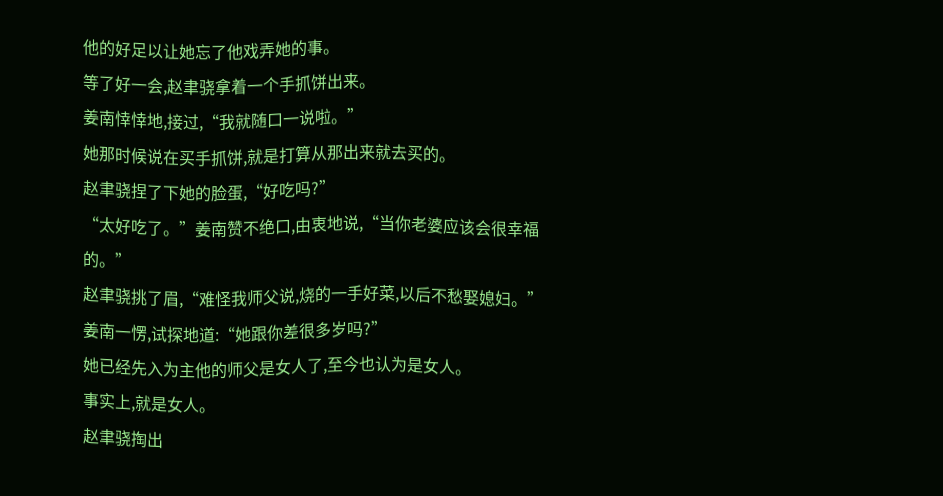他的好足以让她忘了他戏弄她的事。
等了好一会,赵聿骁拿着一个手抓饼出来。
姜南悻悻地,接过,“我就随口一说啦。”
她那时候说在买手抓饼,就是打算从那出来就去买的。
赵聿骁捏了下她的脸蛋,“好吃吗?”
“太好吃了。”姜南赞不绝口,由衷地说,“当你老婆应该会很幸福的。”
赵聿骁挑了眉,“难怪我师父说,烧的一手好菜,以后不愁娶媳妇。”
姜南一愣,试探地道:“她跟你差很多岁吗?”
她已经先入为主他的师父是女人了,至今也认为是女人。
事实上,就是女人。
赵聿骁掏出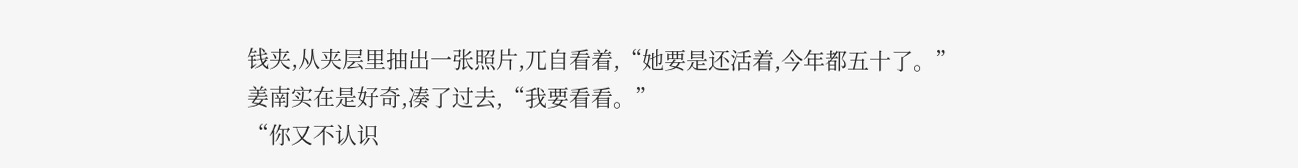钱夹,从夹层里抽出一张照片,兀自看着,“她要是还活着,今年都五十了。”
姜南实在是好奇,凑了过去,“我要看看。”
“你又不认识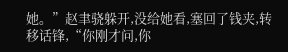她。”赵聿骁躲开,没给她看,塞回了钱夹,转移话锋,“你刚才问,你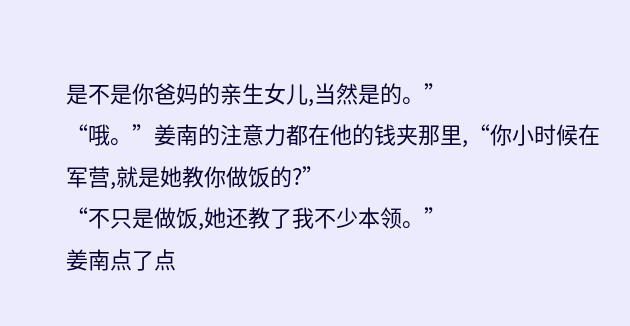是不是你爸妈的亲生女儿,当然是的。”
“哦。”姜南的注意力都在他的钱夹那里,“你小时候在军营,就是她教你做饭的?”
“不只是做饭,她还教了我不少本领。”
姜南点了点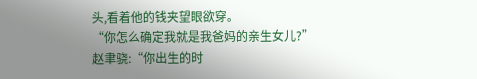头,看着他的钱夹望眼欲穿。
“你怎么确定我就是我爸妈的亲生女儿?”
赵聿骁:“你出生的时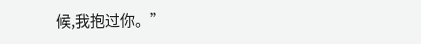候,我抱过你。”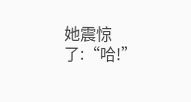她震惊了:“哈!”